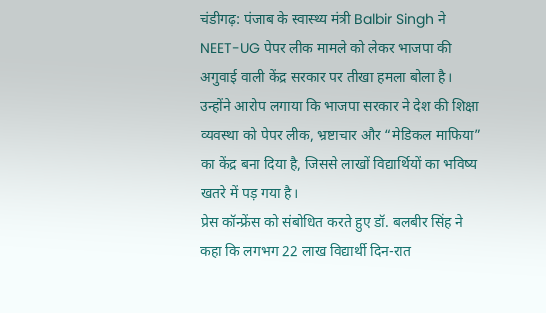चंडीगढ़: पंजाब के स्वास्थ्य मंत्री Balbir Singh ने NEET-UG पेपर लीक मामले को लेकर भाजपा की अगुवाई वाली केंद्र सरकार पर तीखा हमला बोला है। उन्होंने आरोप लगाया कि भाजपा सरकार ने देश की शिक्षा व्यवस्था को पेपर लीक, भ्रष्टाचार और “मेडिकल माफिया” का केंद्र बना दिया है, जिससे लाखों विद्यार्थियों का भविष्य खतरे में पड़ गया है।
प्रेस कॉन्फ्रेंस को संबोधित करते हुए डॉ. बलबीर सिंह ने कहा कि लगभग 22 लाख विद्यार्थी दिन-रात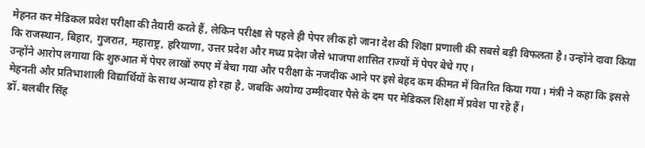मेहनत कर मेडिकल प्रवेश परीक्षा की तैयारी करते हैं, लेकिन परीक्षा से पहले ही पेपर लीक हो जाना देश की शिक्षा प्रणाली की सबसे बड़ी विफलता है। उन्होंने दावा किया कि राजस्थान, बिहार, गुजरात, महाराष्ट्र, हरियाणा, उत्तर प्रदेश और मध्य प्रदेश जैसे भाजपा शासित राज्यों में पेपर बेचे गए।
उन्होंने आरोप लगाया कि शुरुआत में पेपर लाखों रुपए में बेचा गया और परीक्षा के नजदीक आने पर इसे बेहद कम कीमत में वितरित किया गया। मंत्री ने कहा कि इससे मेहनती और प्रतिभाशाली विद्यार्थियों के साथ अन्याय हो रहा है, जबकि अयोग्य उम्मीदवार पैसे के दम पर मेडिकल शिक्षा में प्रवेश पा रहे हैं।
डॉ. बलबीर सिंह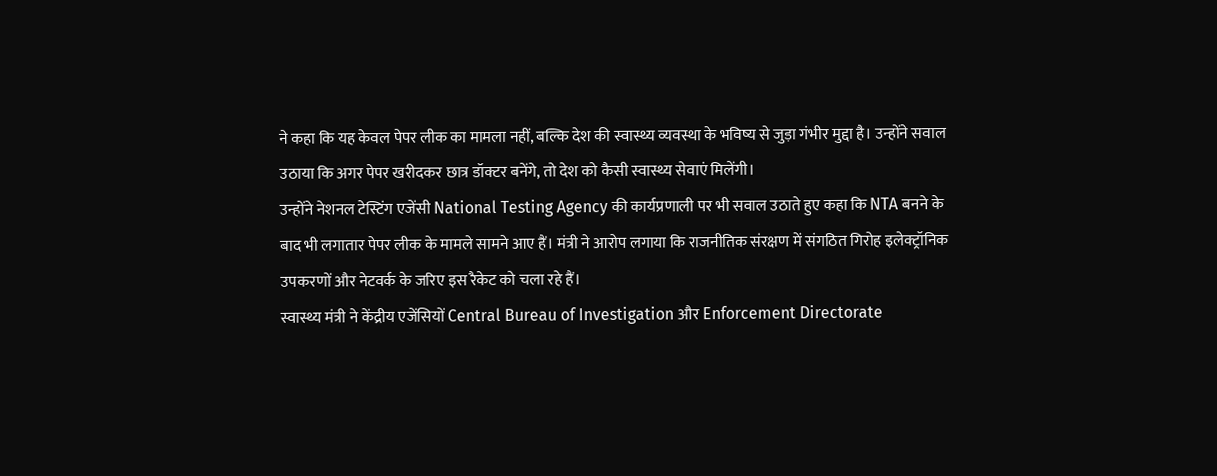ने कहा कि यह केवल पेपर लीक का मामला नहीं, बल्कि देश की स्वास्थ्य व्यवस्था के भविष्य से जुड़ा गंभीर मुद्दा है। उन्होंने सवाल उठाया कि अगर पेपर खरीदकर छात्र डॉक्टर बनेंगे, तो देश को कैसी स्वास्थ्य सेवाएं मिलेंगी।
उन्होंने नेशनल टेस्टिंग एजेंसी National Testing Agency की कार्यप्रणाली पर भी सवाल उठाते हुए कहा कि NTA बनने के बाद भी लगातार पेपर लीक के मामले सामने आए हैं। मंत्री ने आरोप लगाया कि राजनीतिक संरक्षण में संगठित गिरोह इलेक्ट्रॉनिक उपकरणों और नेटवर्क के जरिए इस रैकेट को चला रहे हैं।
स्वास्थ्य मंत्री ने केंद्रीय एजेंसियों Central Bureau of Investigation और Enforcement Directorate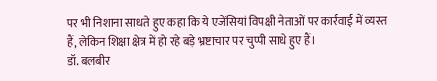पर भी निशाना साधते हुए कहा कि ये एजेंसियां विपक्षी नेताओं पर कार्रवाई में व्यस्त हैं, लेकिन शिक्षा क्षेत्र में हो रहे बड़े भ्रष्टाचार पर चुप्पी साधे हुए हैं।
डॉ. बलबीर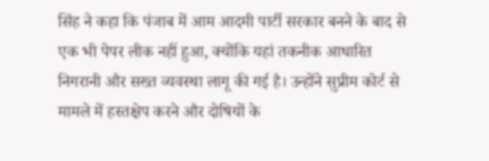सिंह ने कहा कि पंजाब में आम आदमी पार्टी सरकार बनने के बाद से एक भी पेपर लीक नहीं हुआ, क्योंकि यहां तकनीक आधारित निगरानी और सख्त व्यवस्था लागू की गई है। उन्होंने सुप्रीम कोर्ट से मामले में हस्तक्षेप करने और दोषियों के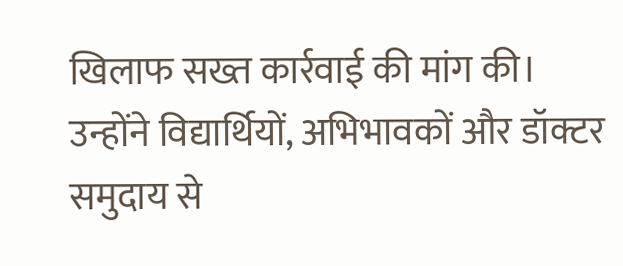खिलाफ सख्त कार्रवाई की मांग की।
उन्होंने विद्यार्थियों, अभिभावकों और डॉक्टर समुदाय से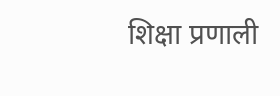शिक्षा प्रणाली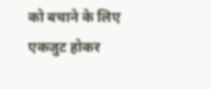को बचाने के लिए एकजुट होकर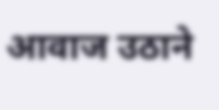आवाज उठाने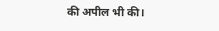की अपील भी की।